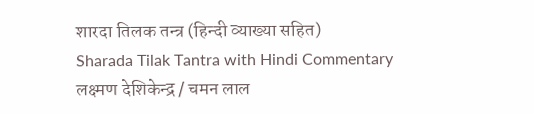शारदा तिलक तन्त्र (हिन्दी व्याख्या सहित)
Sharada Tilak Tantra with Hindi Commentary
लक्ष्मण देशिकेन्द्र / चमन लाल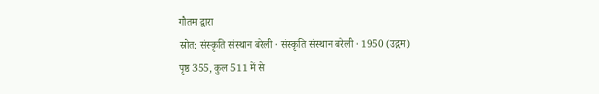गौतम द्वारा
स्रोत: संस्कृति संस्थान बरेली · संस्कृति संस्थान बरेली · 1950 (उद्गम)
पृष्ठ 355, कुल 511 में से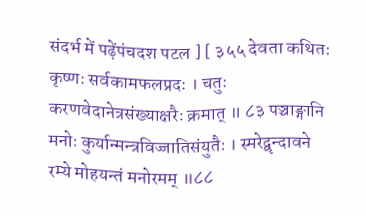संदर्भ में पढ़ेंपंचदश पटल ] [ ३५५ देवता कथितः कृष्णः सर्वकामफलप्रदः । चतुः करणवेदानेत्रसंख्याक्षरैः क्रमात् ॥ ८३ पञ्चाङ्गानि मनोः कुर्यान्मन्त्रविज्जातिसंयुतैः । स्मरेद्वृन्दावने रम्ये मोहयन्तं मनोरमम् ॥८८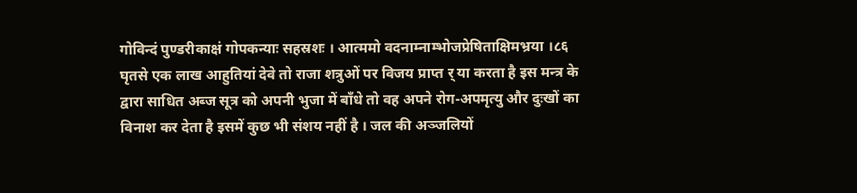गोविन्दं पुण्डरीकाक्षं गोपकन्याः सहस्रशः । आत्ममो वदनाम्नाम्भोजप्रेषिताक्षिमभ्रया ।८६ घृतसे एक लाख आहुतियां देवे तो राजा शत्रुओं पर विजय प्राप्त र् या करता है इस मन्त्र के द्वारा साधित अब्ज सूत्र को अपनी भुजा में बाँधे तो वह अपने रोग-अपमृत्यु और दुःखों का विनाश कर देता है इसमें कुछ भी संशय नहीं है । जल की अञ्जलियों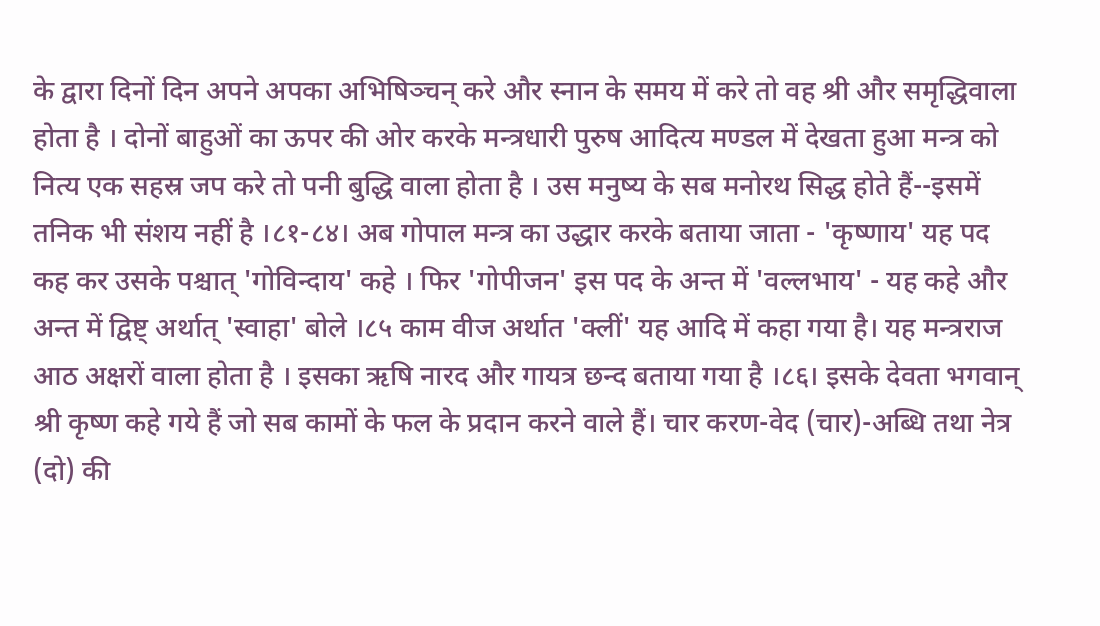के द्वारा दिनों दिन अपने अपका अभिषिञ्चन् करे और स्नान के समय में करे तो वह श्री और समृद्धिवाला होता है । दोनों बाहुओं का ऊपर की ओर करके मन्त्रधारी पुरुष आदित्य मण्डल में देखता हुआ मन्त्र को नित्य एक सहस्र जप करे तो पनी बुद्धि वाला होता है । उस मनुष्य के सब मनोरथ सिद्ध होते हैं--इसमें तनिक भी संशय नहीं है ।८१-८४। अब गोपाल मन्त्र का उद्धार करके बताया जाता - 'कृष्णाय' यह पद कह कर उसके पश्चात् 'गोविन्दाय' कहे । फिर 'गोपीजन' इस पद के अन्त में 'वल्लभाय' - यह कहे और अन्त में द्विष्ट् अर्थात् 'स्वाहा' बोले ।८५ काम वीज अर्थात 'क्लीं' यह आदि में कहा गया है। यह मन्त्रराज आठ अक्षरों वाला होता है । इसका ऋषि नारद और गायत्र छन्द बताया गया है ।८६। इसके देवता भगवान् श्री कृष्ण कहे गये हैं जो सब कामों के फल के प्रदान करने वाले हैं। चार करण-वेद (चार)-अब्धि तथा नेत्र (दो) की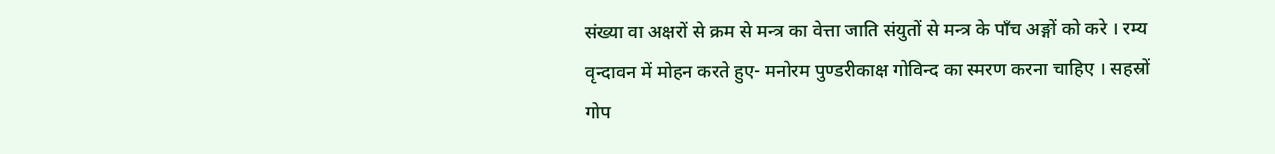संख्या वा अक्षरों से क्रम से मन्त्र का वेत्ता जाति संयुतों से मन्त्र के पाँच अङ्गों को करे । रम्य वृन्दावन में मोहन करते हुए- मनोरम पुण्डरीकाक्ष गोविन्द का स्मरण करना चाहिए । सहस्रों गोप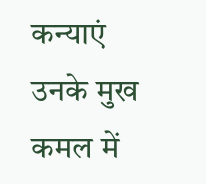कन्याएं उनके मुख कमल में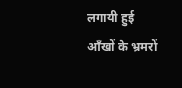लगायी हुई आँखों के भ्रमरों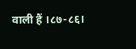वाली हैं ।८७-८६।